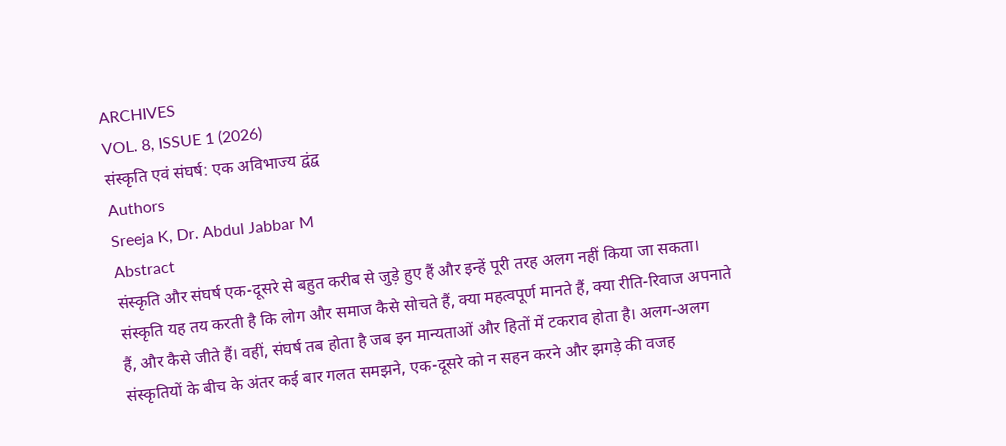ARCHIVES
VOL. 8, ISSUE 1 (2026)
संस्कृति एवं संघर्ष: एक अविभाज्य द्वंद्व
Authors
Sreeja K, Dr. Abdul Jabbar M
Abstract
संस्कृति और संघर्ष एक-दूसरे से बहुत करीब से जुड़े हुए हैं और इन्हें पूरी तरह अलग नहीं किया जा सकता। संस्कृति यह तय करती है कि लोग और समाज कैसे सोचते हैं, क्या महत्वपूर्ण मानते हैं, क्या रीति-रिवाज अपनाते हैं, और कैसे जीते हैं। वहीं, संघर्ष तब होता है जब इन मान्यताओं और हितों में टकराव होता है। अलग-अलग संस्कृतियों के बीच के अंतर कई बार गलत समझने, एक-दूसरे को न सहन करने और झगड़े की वजह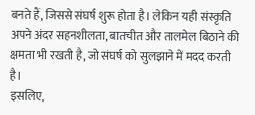बनते हैं, जिससे संघर्ष शुरू होता है। लेकिन यही संस्कृति अपने अंदर सहनशीलता, बातचीत और तालमेल बिठाने की क्षमता भी रखती है, जो संघर्ष को सुलझाने में मदद करती है।
इसलिए,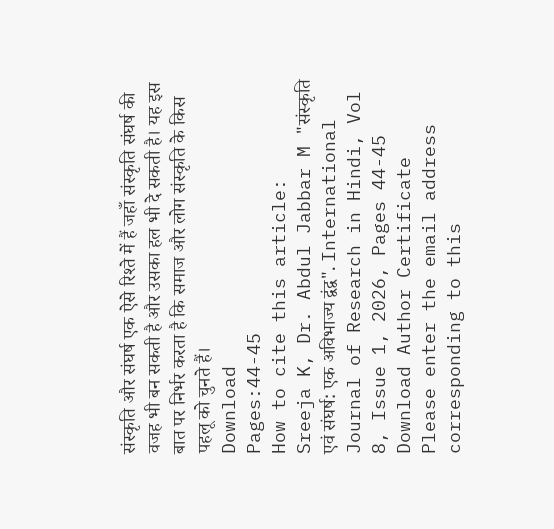संस्कृति और संघर्ष एक ऐसे रिश्ते में हैं जहाँ संस्कृति संघर्ष की वजह भी बन सकती है और उसका हल भी दे सकती है। यह इस बात पर निर्भर करता है कि समाज और लोग संस्कृति के किस पहलू को चुनते हैं।
Download
Pages:44-45
How to cite this article:
Sreeja K, Dr. Abdul Jabbar M "संस्कृति एवं संघर्ष: एक अविभाज्य द्वंद्व". International Journal of Research in Hindi, Vol 8, Issue 1, 2026, Pages 44-45
Download Author Certificate
Please enter the email address corresponding to this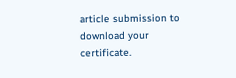article submission to download your certificate.